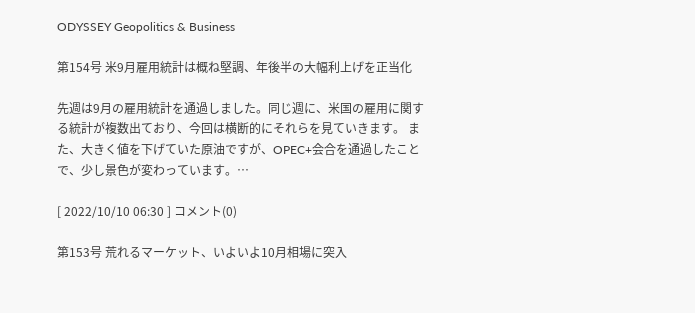ODYSSEY Geopolitics & Business

第154号 米9月雇用統計は概ね堅調、年後半の大幅利上げを正当化

先週は9月の雇用統計を通過しました。同じ週に、米国の雇用に関する統計が複数出ており、今回は横断的にそれらを見ていきます。 また、大きく値を下げていた原油ですが、OPEC+会合を通過したことで、少し景色が変わっています。…

[ 2022/10/10 06:30 ] コメント(0)

第153号 荒れるマーケット、いよいよ10月相場に突入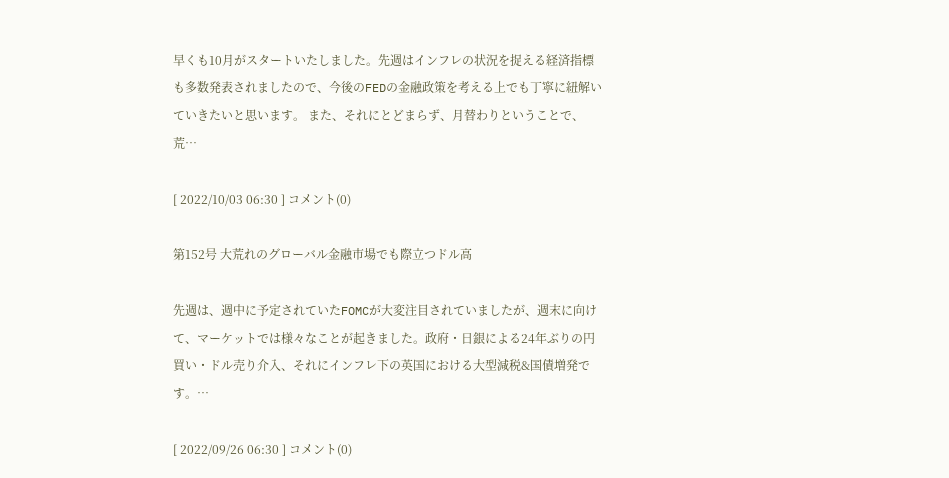早くも10月がスタートいたしました。先週はインフレの状況を捉える経済指標も多数発表されましたので、今後のFEDの金融政策を考える上でも丁寧に紐解いていきたいと思います。 また、それにとどまらず、月替わりということで、荒…

[ 2022/10/03 06:30 ] コメント(0)

第152号 大荒れのグローバル金融市場でも際立つドル高

先週は、週中に予定されていたFOMCが大変注目されていましたが、週末に向けて、マーケットでは様々なことが起きました。政府・日銀による24年ぶりの円買い・ドル売り介入、それにインフレ下の英国における大型減税&国債増発です。…

[ 2022/09/26 06:30 ] コメント(0)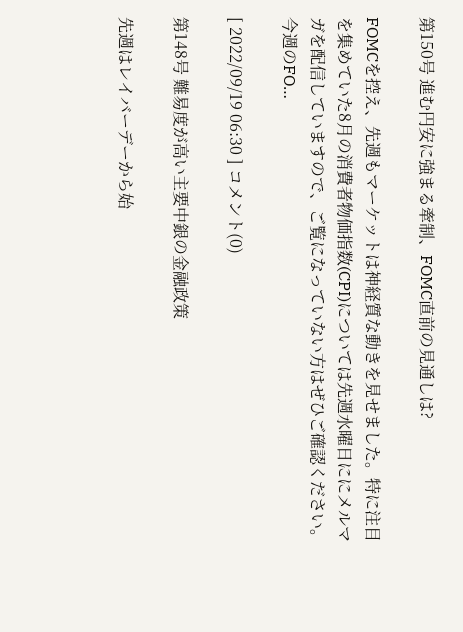第150号 進む円安に強まる牽制、FOMC直前の見通しは?

FOMCを控え、先週もマーケットは神経質な動きを見せました。特に注目を集めていた8月の消費者物価指数(CPI)については先週水曜日ににメルマガを配信していますので、ご覧になっていない方はぜひご確認ください。 今週のFO…

[ 2022/09/19 06:30 ] コメント(0)

第148号 難易度が高い主要中銀の金融政策

先週はレイバーデーから始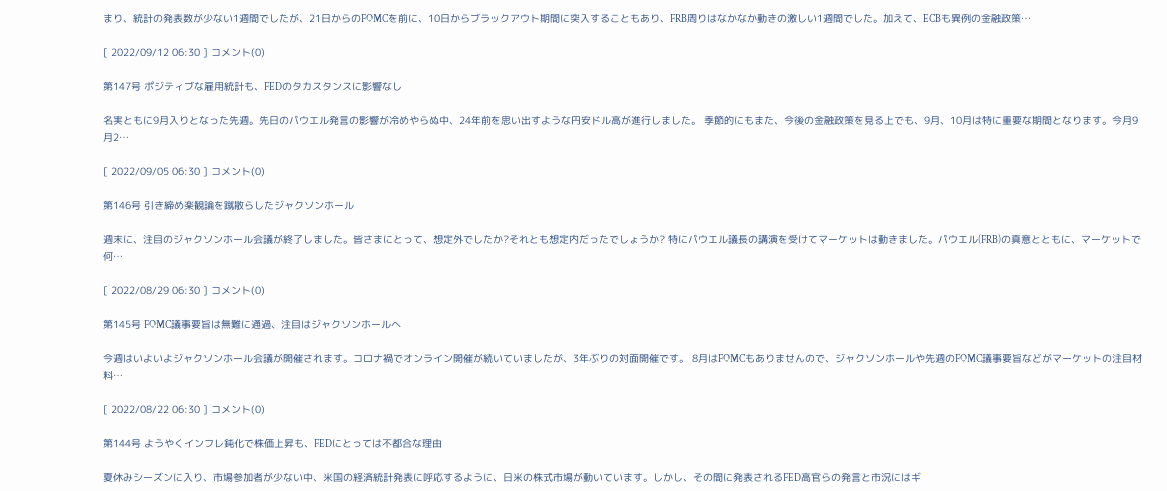まり、統計の発表数が少ない1週間でしたが、21日からのFOMCを前に、10日からブラックアウト期間に突入することもあり、FRB周りはなかなか動きの激しい1週間でした。加えて、ECBも異例の金融政策…

[ 2022/09/12 06:30 ] コメント(0)

第147号 ポジティブな雇用統計も、FEDのタカスタンスに影響なし

名実ともに9月入りとなった先週。先日のパウエル発言の影響が冷めやらぬ中、24年前を思い出すような円安ドル高が進行しました。 季節的にもまた、今後の金融政策を見る上でも、9月、10月は特に重要な期間となります。今月9月2…

[ 2022/09/05 06:30 ] コメント(0)

第146号 引き締め楽観論を蹴散らしたジャクソンホール

週末に、注目のジャクソンホール会議が終了しました。皆さまにとって、想定外でしたか?それとも想定内だったでしょうか? 特にパウエル議長の講演を受けてマーケットは動きました。パウエル(FRB)の真意とともに、マーケットで何…

[ 2022/08/29 06:30 ] コメント(0)

第145号 FOMC議事要旨は無難に通過、注目はジャクソンホールへ

今週はいよいよジャクソンホール会議が開催されます。コロナ禍でオンライン開催が続いていましたが、3年ぶりの対面開催です。 8月はFOMCもありませんので、ジャクソンホールや先週のFOMC議事要旨などがマーケットの注目材料…

[ 2022/08/22 06:30 ] コメント(0)

第144号 ようやくインフレ鈍化で株価上昇も、FEDにとっては不都合な理由

夏休みシーズンに入り、市場参加者が少ない中、米国の経済統計発表に呼応するように、日米の株式市場が動いています。しかし、その間に発表されるFED高官らの発言と市況にはギ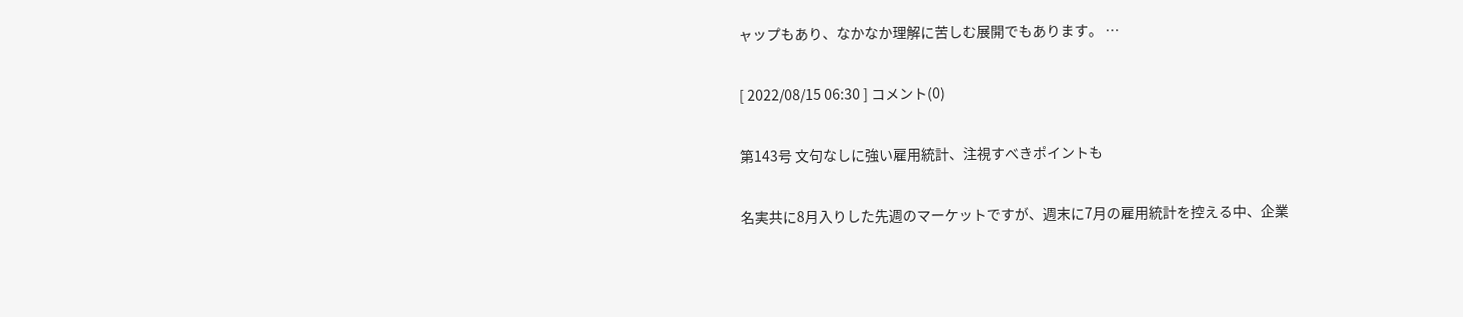ャップもあり、なかなか理解に苦しむ展開でもあります。 …

[ 2022/08/15 06:30 ] コメント(0)

第143号 文句なしに強い雇用統計、注視すべきポイントも

名実共に8月入りした先週のマーケットですが、週末に7月の雇用統計を控える中、企業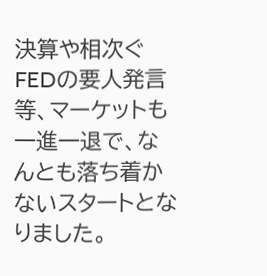決算や相次ぐFEDの要人発言等、マーケットも一進一退で、なんとも落ち着かないスタートとなりました。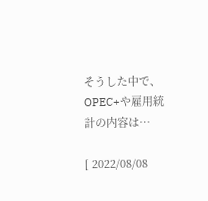そうした中で、OPEC+や雇用統計の内容は…

[ 2022/08/08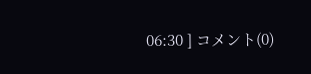06:30 ] コメント(0)